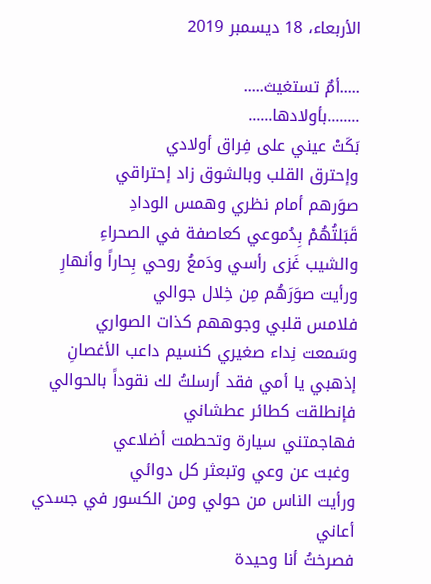الأربعاء، 18 ديسمبر 2019

.....أمٌ تستغيث.....
........بأولادها......
بَكَتْ عيني على فِراق أولادي
وإحترق القلب وبالشوق زاد إحتراقي
صوَرهم أمام نظري وهمس الودادِ
قَبَلتُهُمْ بِدُموعي كعاصفة في الصحراءِ
والشيب غَزى رأسي ودَمعُ روحي بِحاراً وأنهارِ
ورأيت صوَرَهُم مِن خِلال جوالي
فلامس قلبي وجوههم كذات الصواري
وسَمعت نِداء صغيري كنسيم داعب الأغصانِ
إذهبي يا أمي فقد أرسلتُ لك نقوداً بالحوالي
فإنطلقت كطائر عطشاني
فهاجمتني سيارة وتحطمت أضلاعي
 وغبت عن وعي وتبعثر كل دوائي
ورأيت الناس من حولي ومن الكسور في جسدي أعاني
فصرختُ أنا وحيدة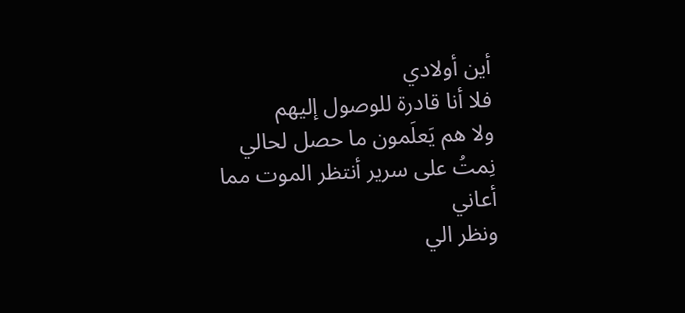أين أولادي
فلا أنا قادرة للوصول إليهم
ولا هم يَعلَمون ما حصل لحالي
نِمتُ على سرير أنتظر الموت مما أعاني
ونظر الي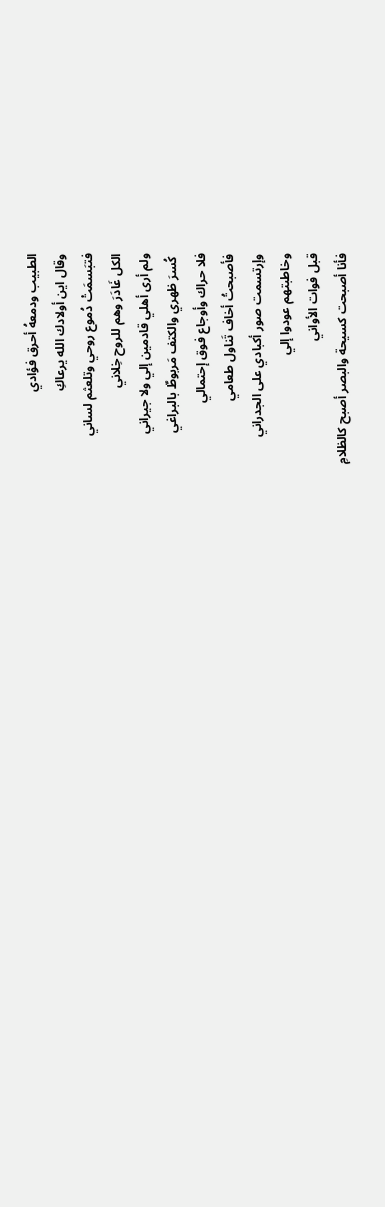الطبيب ودمعهُ أحرق فؤادي
وقال اين أولادك الله يرعاكِ
فتبَسمَتْ دُموع روحي وتلعثم لساني
الكل غَادَرَ وهم للروح خِلاني
ولم أرى أهلي قادمين إلي ولا جيراني
 كُسرَ ظهري والكتف مَربوطٌ بالبراغي
فلا حراك وأوجاع فوق إحتمالي
فأصبحتُ أخاف تَناول طعامي
وإرتسمت صور أكبادي على الجدراني
وخاطبتهم عودوا إلي
قبل فوات الأواني
فأنا أصبحت كسيحة والبصر أصبح كالظلامِ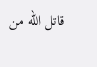قاتل الله من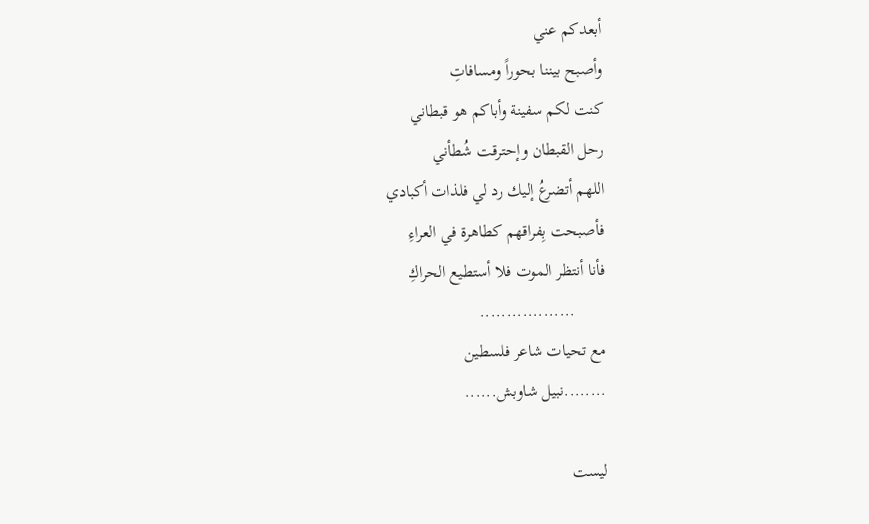أبعدكم عني
وأصبح بيننا بحوراً ومسافاتِ
كنت لكم سفينة وأباكم هو قبطاني
رحل القبطان وإحترقت شُطأني
اللهم أتضرعُ إليك رد لي فلذات أكبادي
فأصبحت بِفراقهم كطاهرة في العراءِ
فأنا أنتظر الموت فلا أستطيع الحراكِ
       ..................
مع تحيات شاعر فلسطين
........نبيل شاوبش......

ليست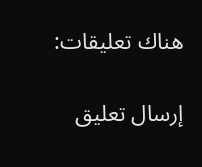هناك تعليقات:

إرسال تعليق